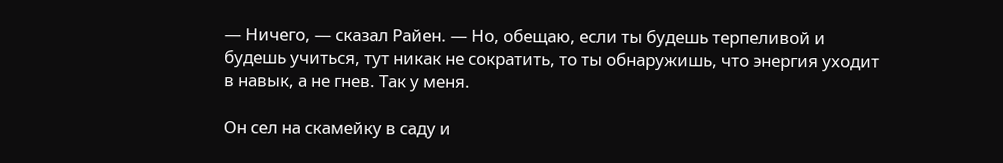— Ничего, — сказал Райен. — Но, обещаю, если ты будешь терпеливой и будешь учиться, тут никак не сократить, то ты обнаружишь, что энергия уходит в навык, а не гнев. Так у меня.

Он сел на скамейку в саду и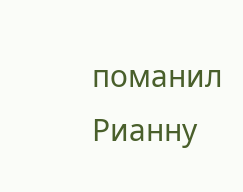поманил Рианну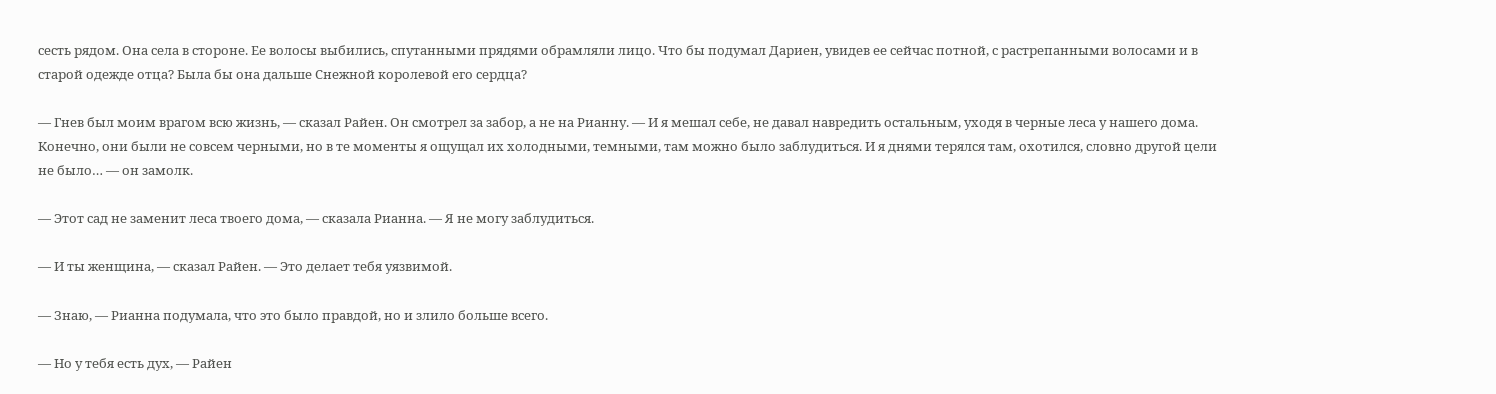сесть рядом. Она села в стороне. Ее волосы выбились, спутанными прядями обрамляли лицо. Что бы подумал Дариен, увидев ее сейчас потной, с растрепанными волосами и в старой одежде отца? Была бы она дальше Снежной королевой его сердца?

— Гнев был моим врагом всю жизнь, — сказал Райен. Он смотрел за забор, а не на Рианну. — И я мешал себе, не давал навредить остальным, уходя в черные леса у нашего дома. Конечно, они были не совсем черными, но в те моменты я ощущал их холодными, темными, там можно было заблудиться. И я днями терялся там, охотился, словно другой цели не было… — он замолк.

— Этот сад не заменит леса твоего дома, — сказала Рианна. — Я не могу заблудиться.

— И ты женщина, — сказал Райен. — Это делает тебя уязвимой.

— Знаю, — Рианна подумала, что это было правдой, но и злило больше всего.

— Но у тебя есть дух, — Райен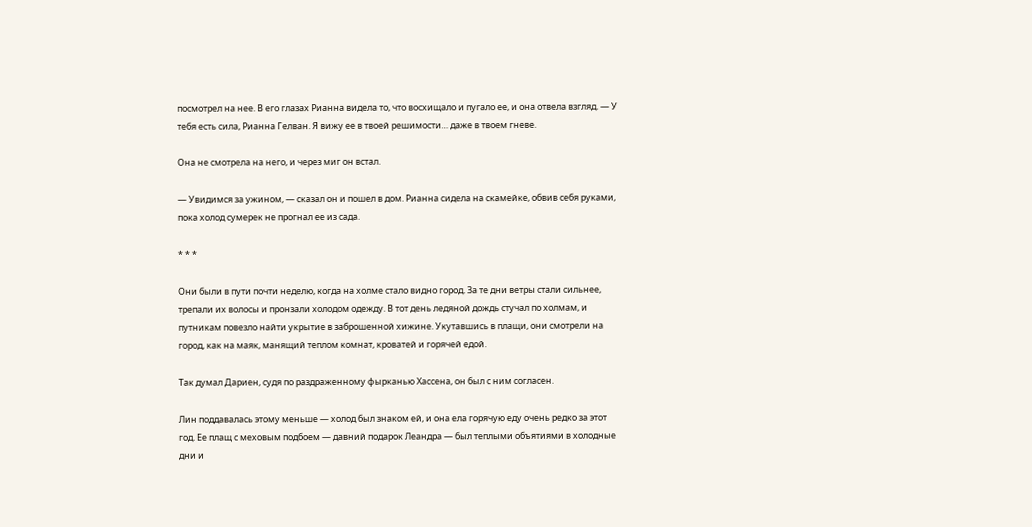посмотрел на нее. В его глазах Рианна видела то, что восхищало и пугало ее, и она отвела взгляд. — У тебя есть сила, Рианна Гелван. Я вижу ее в твоей решимости… даже в твоем гневе.

Она не смотрела на него, и через миг он встал.

— Увидимся за ужином, — сказал он и пошел в дом. Рианна сидела на скамейке, обвив себя руками, пока холод сумерек не прогнал ее из сада.

* * *

Они были в пути почти неделю, когда на холме стало видно город. За те дни ветры стали сильнее, трепали их волосы и пронзали холодом одежду. В тот день ледяной дождь стучал по холмам, и путникам повезло найти укрытие в заброшенной хижине. Укутавшись в плащи, они смотрели на город, как на маяк, манящий теплом комнат, кроватей и горячей едой.

Так думал Дариен, судя по раздраженному фырканью Хассена, он был с ним согласен.

Лин поддавалась этому меньше — холод был знаком ей, и она ела горячую еду очень редко за этот год. Ее плащ с меховым подбоем — давний подарок Леандра — был теплыми объятиями в холодные дни и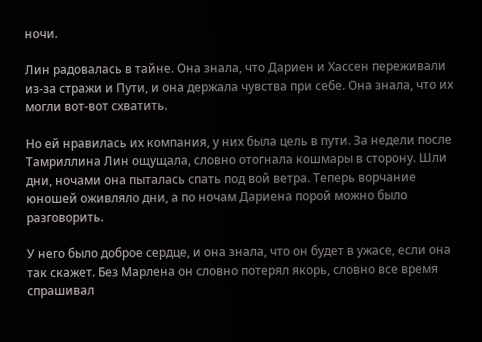ночи.

Лин радовалась в тайне. Она знала, что Дариен и Хассен переживали из-за стражи и Пути, и она держала чувства при себе. Она знала, что их могли вот-вот схватить.

Но ей нравилась их компания, у них была цель в пути. За недели после Тамриллина Лин ощущала, словно отогнала кошмары в сторону. Шли дни, ночами она пыталась спать под вой ветра. Теперь ворчание юношей оживляло дни, а по ночам Дариена порой можно было разговорить.

У него было доброе сердце, и она знала, что он будет в ужасе, если она так скажет. Без Марлена он словно потерял якорь, словно все время спрашивал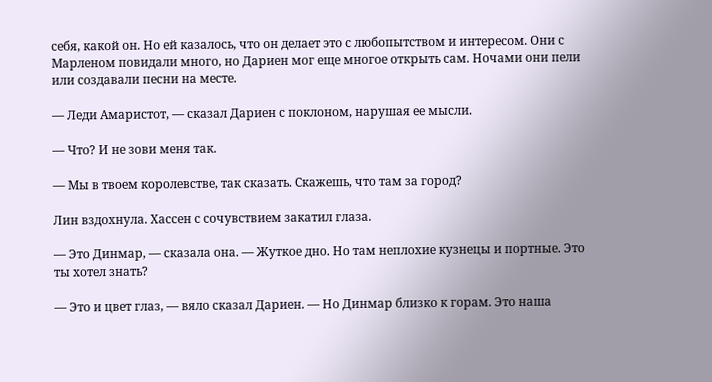себя, какой он. Но ей казалось, что он делает это с любопытством и интересом. Они с Марленом повидали много, но Дариен мог еще многое открыть сам. Ночами они пели или создавали песни на месте.

— Леди Амаристот, — сказал Дариен с поклоном, нарушая ее мысли.

— Что? И не зови меня так.

— Мы в твоем королевстве, так сказать. Скажешь, что там за город?

Лин вздохнула. Хассен с сочувствием закатил глаза.

— Это Динмар, — сказала она. — Жуткое дно. Но там неплохие кузнецы и портные. Это ты хотел знать?

— Это и цвет глаз, — вяло сказал Дариен. — Но Динмар близко к горам. Это наша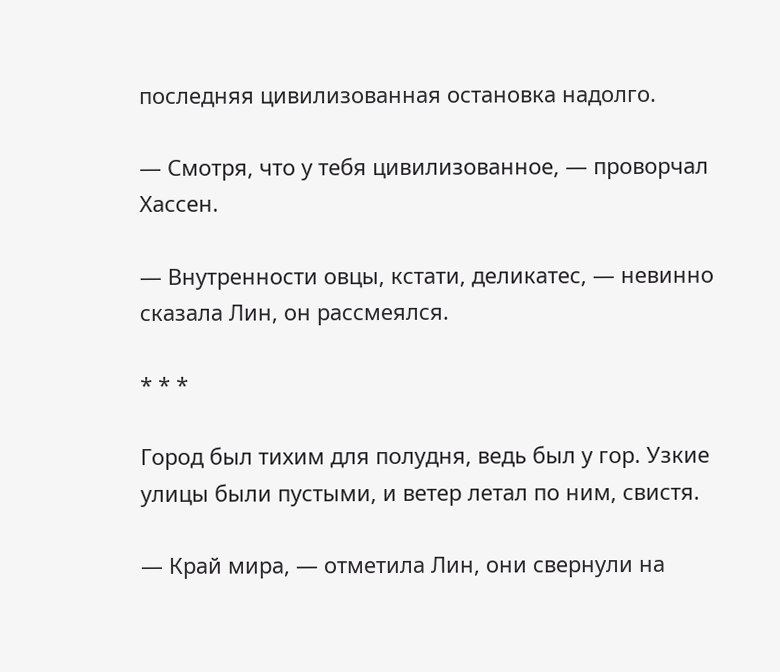последняя цивилизованная остановка надолго.

— Смотря, что у тебя цивилизованное, — проворчал Хассен.

— Внутренности овцы, кстати, деликатес, — невинно сказала Лин, он рассмеялся.

* * *

Город был тихим для полудня, ведь был у гор. Узкие улицы были пустыми, и ветер летал по ним, свистя.

— Край мира, — отметила Лин, они свернули на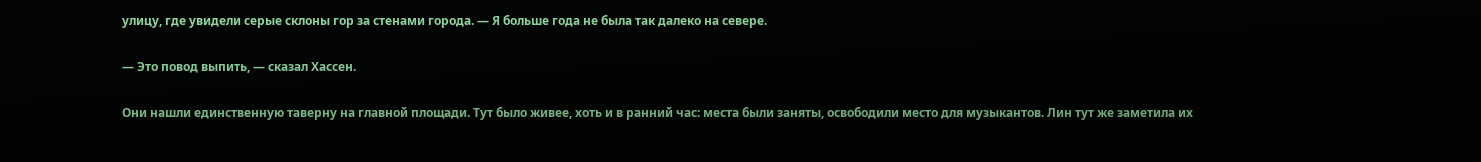улицу, где увидели серые склоны гор за стенами города. — Я больше года не была так далеко на севере.

— Это повод выпить, — сказал Хассен.

Они нашли единственную таверну на главной площади. Тут было живее, хоть и в ранний час: места были заняты, освободили место для музыкантов. Лин тут же заметила их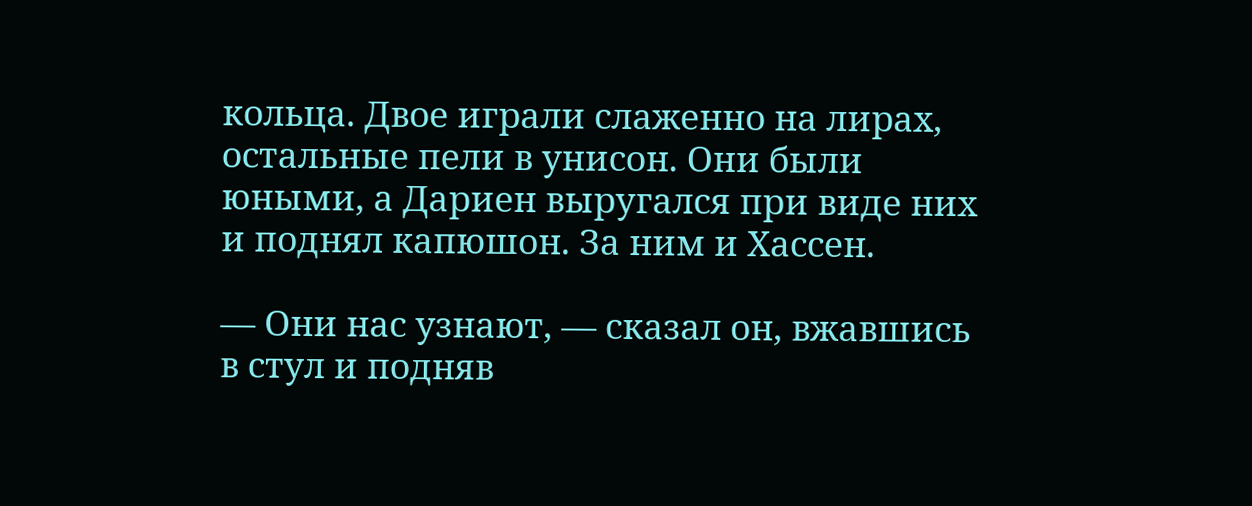кольца. Двое играли слаженно на лирах, остальные пели в унисон. Они были юными, а Дариен выругался при виде них и поднял капюшон. За ним и Хассен.

— Они нас узнают, — сказал он, вжавшись в стул и подняв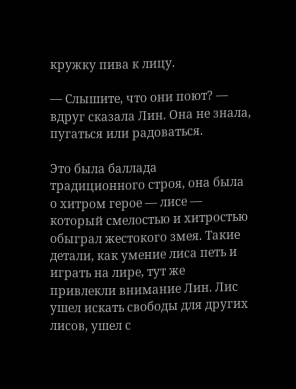кружку пива к лицу.

— Слышите, что они поют? — вдруг сказала Лин. Она не знала, пугаться или радоваться.

Это была баллада традиционного строя, она была о хитром герое — лисе — который смелостью и хитростью обыграл жестокого змея. Такие детали, как умение лиса петь и играть на лире, тут же привлекли внимание Лин. Лис ушел искать свободы для других лисов, ушел с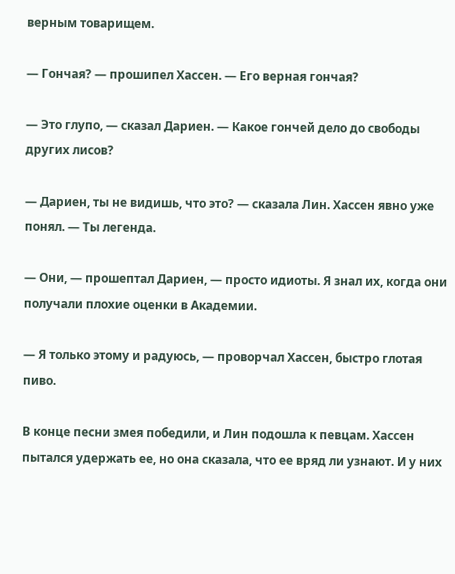верным товарищем.

— Гончая? — прошипел Хассен. — Его верная гончая?

— Это глупо, — сказал Дариен. — Какое гончей дело до свободы других лисов?

— Дариен, ты не видишь, что это? — сказала Лин. Хассен явно уже понял. — Ты легенда.

— Они, — прошептал Дариен, — просто идиоты. Я знал их, когда они получали плохие оценки в Академии.

— Я только этому и радуюсь, — проворчал Хассен, быстро глотая пиво.

В конце песни змея победили, и Лин подошла к певцам. Хассен пытался удержать ее, но она сказала, что ее вряд ли узнают. И у них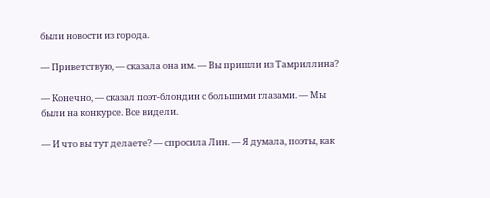были новости из города.

— Приветствую, — сказала она им. — Вы пришли из Тамриллина?

— Конечно, — сказал поэт-блондин с большими глазами. — Мы были на конкурсе. Все видели.

— И что вы тут делаете? — спросила Лин. — Я думала, поэты, как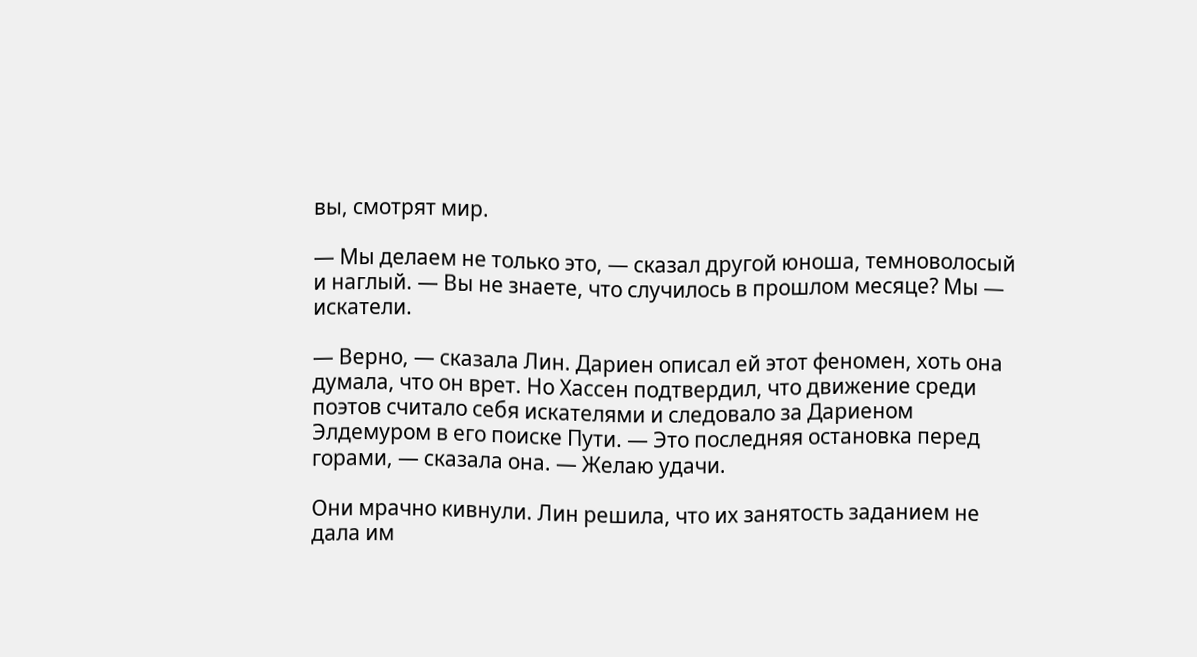вы, смотрят мир.

— Мы делаем не только это, — сказал другой юноша, темноволосый и наглый. — Вы не знаете, что случилось в прошлом месяце? Мы — искатели.

— Верно, — сказала Лин. Дариен описал ей этот феномен, хоть она думала, что он врет. Но Хассен подтвердил, что движение среди поэтов считало себя искателями и следовало за Дариеном Элдемуром в его поиске Пути. — Это последняя остановка перед горами, — сказала она. — Желаю удачи.

Они мрачно кивнули. Лин решила, что их занятость заданием не дала им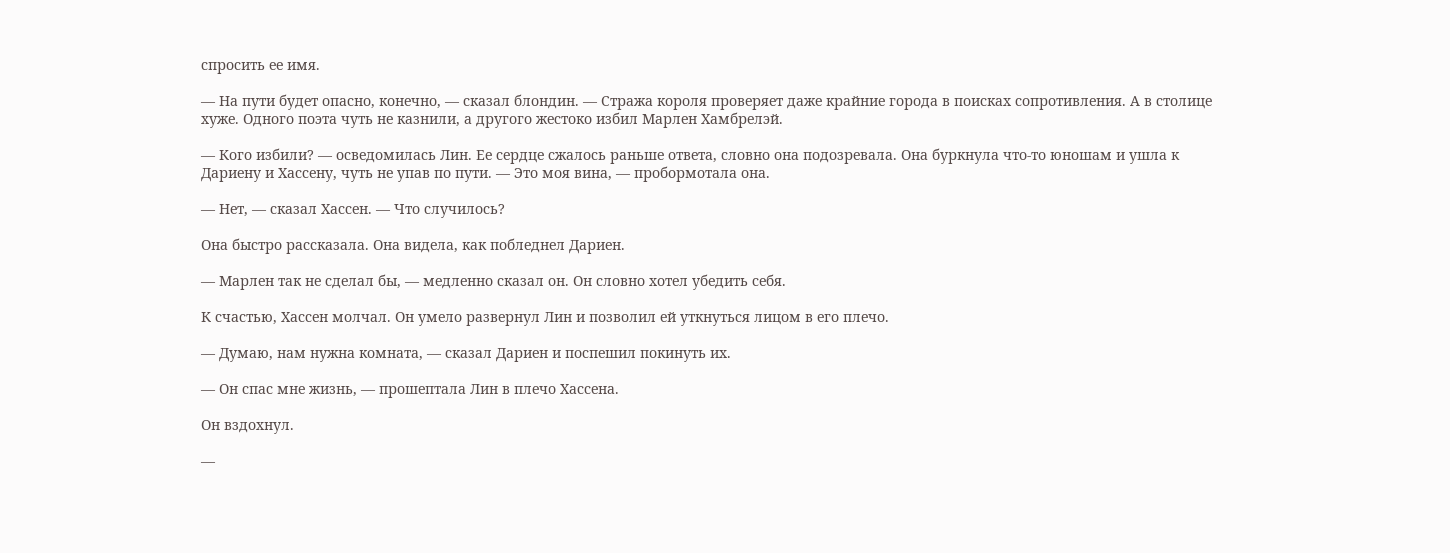спросить ее имя.

— На пути будет опасно, конечно, — сказал блондин. — Стража короля проверяет даже крайние города в поисках сопротивления. А в столице хуже. Одного поэта чуть не казнили, а другого жестоко избил Марлен Хамбрелэй.

— Кого избили? — осведомилась Лин. Ее сердце сжалось раньше ответа, словно она подозревала. Она буркнула что-то юношам и ушла к Дариену и Хассену, чуть не упав по пути. — Это моя вина, — пробормотала она.

— Нет, — сказал Хассен. — Что случилось?

Она быстро рассказала. Она видела, как побледнел Дариен.

— Марлен так не сделал бы, — медленно сказал он. Он словно хотел убедить себя.

К счастью, Хассен молчал. Он умело развернул Лин и позволил ей уткнуться лицом в его плечо.

— Думаю, нам нужна комната, — сказал Дариен и поспешил покинуть их.

— Он спас мне жизнь, — прошептала Лин в плечо Хассена.

Он вздохнул.

—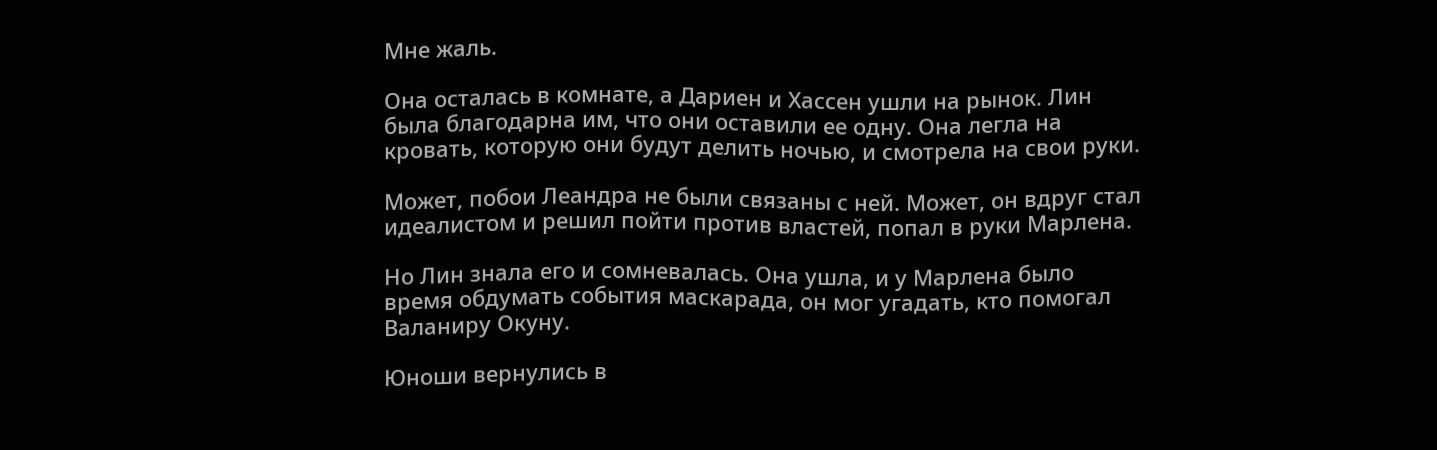Мне жаль.

Она осталась в комнате, а Дариен и Хассен ушли на рынок. Лин была благодарна им, что они оставили ее одну. Она легла на кровать, которую они будут делить ночью, и смотрела на свои руки.

Может, побои Леандра не были связаны с ней. Может, он вдруг стал идеалистом и решил пойти против властей, попал в руки Марлена.

Но Лин знала его и сомневалась. Она ушла, и у Марлена было время обдумать события маскарада, он мог угадать, кто помогал Валаниру Окуну.

Юноши вернулись в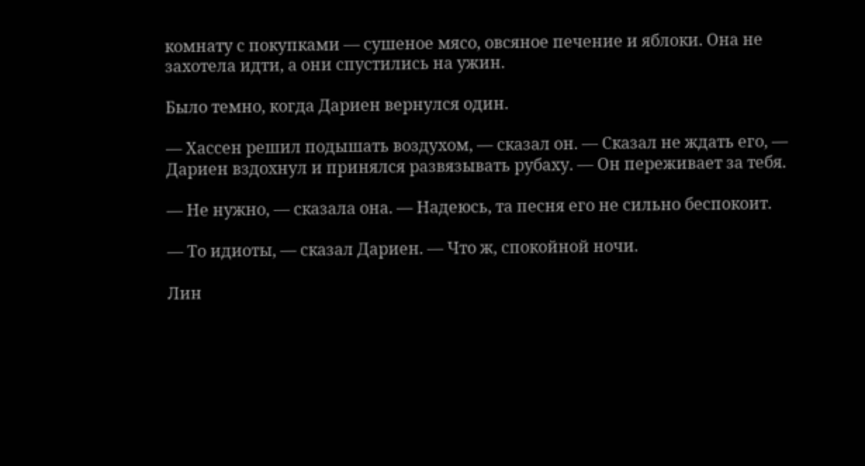комнату с покупками — сушеное мясо, овсяное печение и яблоки. Она не захотела идти, а они спустились на ужин.

Было темно, когда Дариен вернулся один.

— Хассен решил подышать воздухом, — сказал он. — Сказал не ждать его, — Дариен вздохнул и принялся развязывать рубаху. — Он переживает за тебя.

— Не нужно, — сказала она. — Надеюсь, та песня его не сильно беспокоит.

— То идиоты, — сказал Дариен. — Что ж, спокойной ночи.

Лин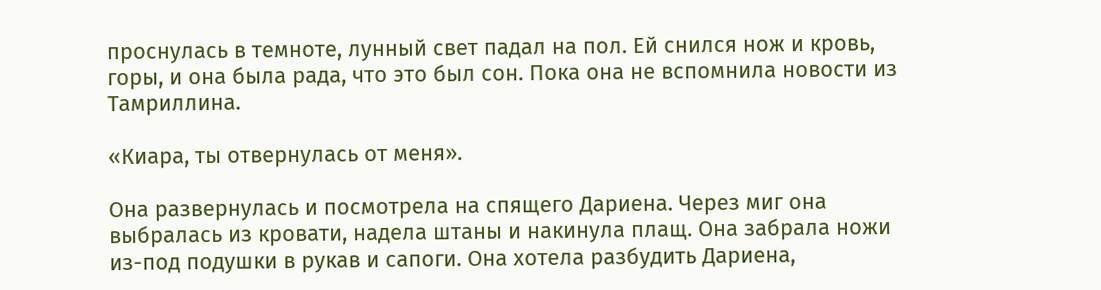проснулась в темноте, лунный свет падал на пол. Ей снился нож и кровь, горы, и она была рада, что это был сон. Пока она не вспомнила новости из Тамриллина.

«Киара, ты отвернулась от меня».

Она развернулась и посмотрела на спящего Дариена. Через миг она выбралась из кровати, надела штаны и накинула плащ. Она забрала ножи из-под подушки в рукав и сапоги. Она хотела разбудить Дариена,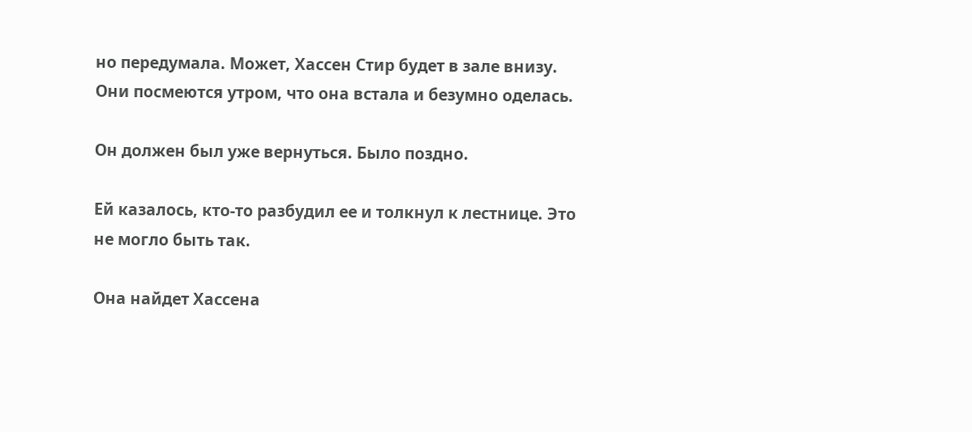но передумала. Может, Хассен Стир будет в зале внизу. Они посмеются утром, что она встала и безумно оделась.

Он должен был уже вернуться. Было поздно.

Ей казалось, кто-то разбудил ее и толкнул к лестнице. Это не могло быть так.

Она найдет Хассена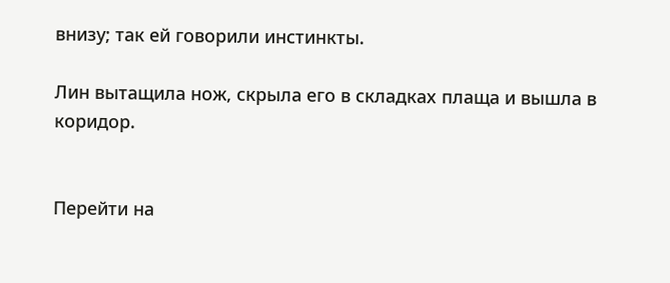внизу; так ей говорили инстинкты.

Лин вытащила нож, скрыла его в складках плаща и вышла в коридор.


Перейти на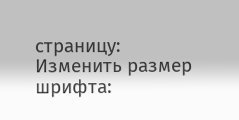страницу:
Изменить размер шрифта: